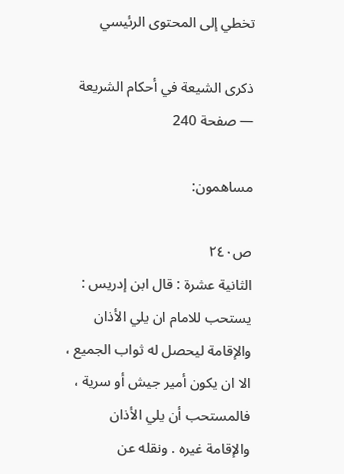تخطي إلى المحتوى الرئيسي

ذكرى الشيعة في أحكام الشريعة — صفحة 240

مساهمون:

ص٢٤٠
الثانية عشرة : قال ابن إدريس : يستحب للامام ان يلي الأذان والإقامة ليحصل له ثواب الجميع ، الا ان يكون أمير جيش أو سرية ، فالمستحب أن يلي الأذان والإقامة غيره . ونقله عن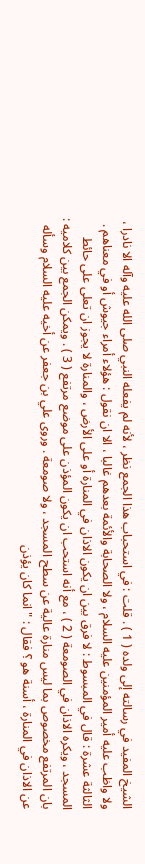الشيخ المفيد في رسالته إلى ولده ( 1 ) . قلت : في استحباب هذا الجمع نظر ، لأنه لم يفعله النبي صلى الله عليه وآله الا نادرا ، ولا واظب عليه أمير المؤمنين عليه السلام ، ولا الصحابة والأئمة بعدهم غالبا ، الا ان نقول : هؤلاء أمراء جيوش أو في معناهم .
الثالثة عشرة : قال في المبسوط : لا فرق بين ان يكون الاذان في المنارة أو على الأرض ، والمنارة لا يجوز ان تعلى على حائط المسجد ، ويكره الاذان في الصومعة ( 2 ) ، مع أنه استحب ان يكون المؤذن على موضع مرتفع ( 3 ) . ويمكن الجمع بين كلاميه : بان المرتفع مخصوص بما ليس منارة عالية عن سطح المسجد ، ولا صومعة . وروى علي بن جعفر عن أخيه عليه السلام وسأله عن الاذان في المنارة ، أسنة هو ؟ فقال : " انما كان يؤذن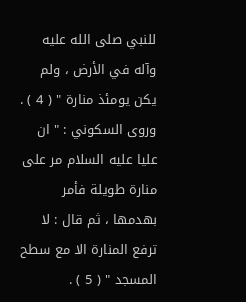للنبي صلى الله عليه وآله في الأرض ، ولم يكن يومئذ منارة " ( 4 ) . وروى السكوني : " ان عليا عليه السلام مر على منارة طويلة فأمر بهدمها ، ثم قال : لا ترفع المنارة الا مع سطح المسجد " ( 5 ) .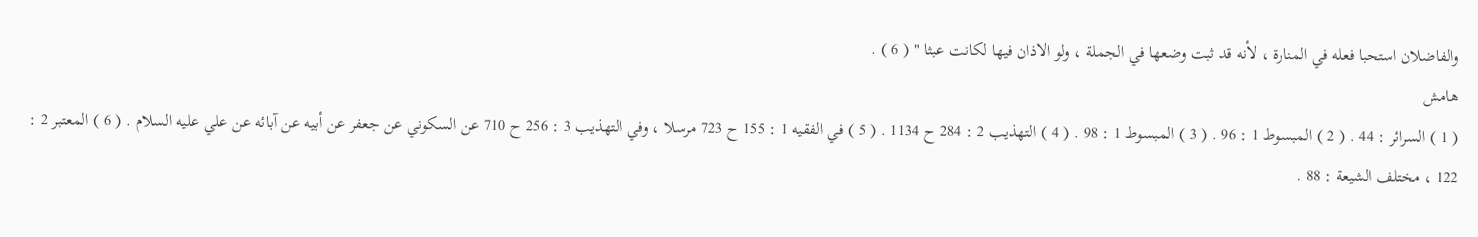والفاضلان استحبا فعله في المنارة ، لأنه قد ثبت وضعها في الجملة ، ولو الاذان فيها لكانت عبثا " ( 6 ) .
هامش
( 1 ) السرائر : 44 . ( 2 ) المبسوط 1 : 96 . ( 3 ) المبسوط 1 : 98 . ( 4 ) التهذيب 2 : 284 ح 1134 . ( 5 ) في الفقيه 1 : 155 ح 723 مرسلا ، وفي التهذيب 3 : 256 ح 710 عن السكوني عن جعفر عن أبيه عن آبائه عن علي عليه السلام . ( 6 ) المعتبر 2 : 122 ، مختلف الشيعة : 88 .